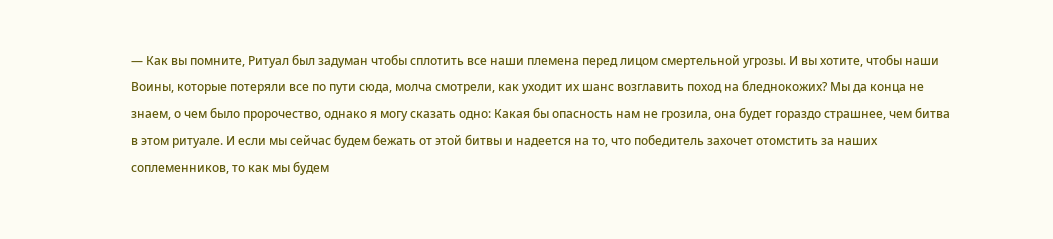— Как вы помните, Ритуал был задуман чтобы сплотить все наши племена перед лицом смертельной угрозы. И вы хотите, чтобы наши Воины, которые потеряли все по пути сюда, молча смотрели, как уходит их шанс возглавить поход на бледнокожих? Мы да конца не знаем, о чем было пророчество, однако я могу сказать одно: Какая бы опасность нам не грозила, она будет гораздо страшнее, чем битва в этом ритуале. И если мы сейчас будем бежать от этой битвы и надеется на то, что победитель захочет отомстить за наших соплеменников, то как мы будем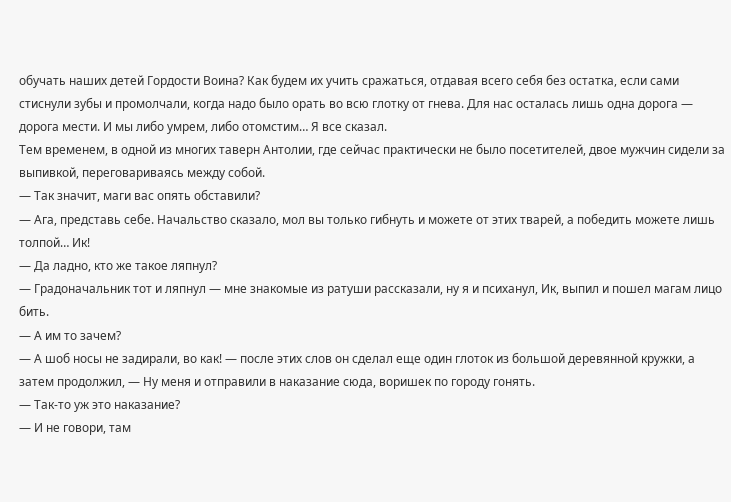обучать наших детей Гордости Воина? Как будем их учить сражаться, отдавая всего себя без остатка, если сами стиснули зубы и промолчали, когда надо было орать во всю глотку от гнева. Для нас осталась лишь одна дорога — дорога мести. И мы либо умрем, либо отомстим… Я все сказал.
Тем временем, в одной из многих таверн Антолии, где сейчас практически не было посетителей, двое мужчин сидели за выпивкой, переговариваясь между собой.
— Так значит, маги вас опять обставили?
— Ага, представь себе. Начальство сказало, мол вы только гибнуть и можете от этих тварей, а победить можете лишь толпой… Ик!
— Да ладно, кто же такое ляпнул?
— Градоначальник тот и ляпнул — мне знакомые из ратуши рассказали, ну я и психанул, Ик, выпил и пошел магам лицо бить.
— А им то зачем?
— А шоб носы не задирали, во как! — после этих слов он сделал еще один глоток из большой деревянной кружки, а затем продолжил, — Ну меня и отправили в наказание сюда, воришек по городу гонять.
— Так-то уж это наказание?
— И не говори, там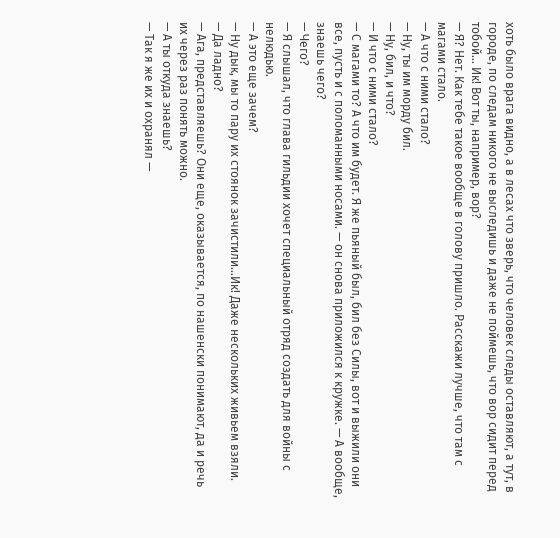хоть было врага видно, а в лесах что зверь, что человек следы оставляют, а тут, в городе, по следам никого не выследишь и даже не поймешь, что вор сидит перед тобой… Ик! Вот ты, например, вор?
— Я? Нет. Как тебе такое вообще в голову пришло. Расскажи лучше, что там с магами стало.
— А что с ними стало?
— Ну, ты им морду бил.
— Ну, бил, и что?
— И что с ними стало?
— С магами то? А что им будет. Я же пьяный был, бил без Силы, вот и выжили они все, пусть и с поломанными носами. — он снова приложился к кружке. — А вообще, знаешь чего?
— Чего?
— Я слышал, что глава гильдии хочет специальный отряд создать для войны с нелюдью.
— А это еще зачем?
— Ну дык, мы то пару их стоянок зачистили…Ик! Даже нескольких живьем взяли.
— Да ладно?
— Ага, представляешь? Они еще, оказывается, по нашенски понимают, да и речь их через раз понять можно.
— А ты откуда знаешь?
— Так я же их и охранял —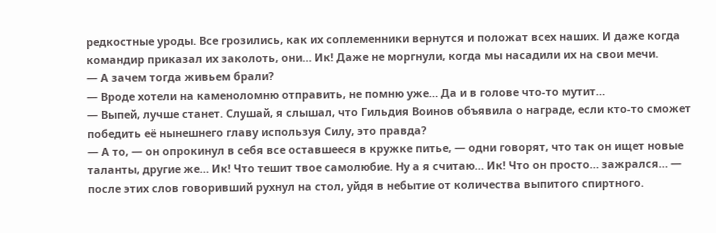редкостные уроды. Все грозились, как их соплеменники вернутся и положат всех наших. И даже когда командир приказал их заколоть, они… Ик! Даже не моргнули, когда мы насадили их на свои мечи.
— А зачем тогда живьем брали?
— Вроде хотели на каменоломню отправить, не помню уже… Да и в голове что-то мутит…
— Выпей, лучше станет. Слушай, я слышал, что Гильдия Воинов объявила о награде, если кто-то сможет победить её нынешнего главу используя Силу, это правда?
— А то, — он опрокинул в себя все оставшееся в кружке питье, — одни говорят, что так он ищет новые таланты, другие же… Ик! Что тешит твое самолюбие. Ну а я считаю… Ик! Что он просто… зажрался… — после этих слов говоривший рухнул на стол, уйдя в небытие от количества выпитого спиртного.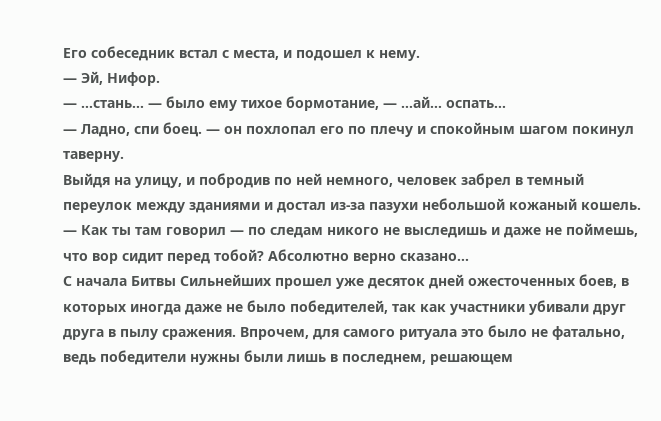Его собеседник встал с места, и подошел к нему.
— Эй, Нифор.
— …стань… — было ему тихое бормотание, — …ай… оспать…
— Ладно, спи боец. — он похлопал его по плечу и спокойным шагом покинул таверну.
Выйдя на улицу, и побродив по ней немного, человек забрел в темный переулок между зданиями и достал из-за пазухи небольшой кожаный кошель.
— Как ты там говорил — по следам никого не выследишь и даже не поймешь, что вор сидит перед тобой? Абсолютно верно сказано…
С начала Битвы Сильнейших прошел уже десяток дней ожесточенных боев, в которых иногда даже не было победителей, так как участники убивали друг друга в пылу сражения. Впрочем, для самого ритуала это было не фатально, ведь победители нужны были лишь в последнем, решающем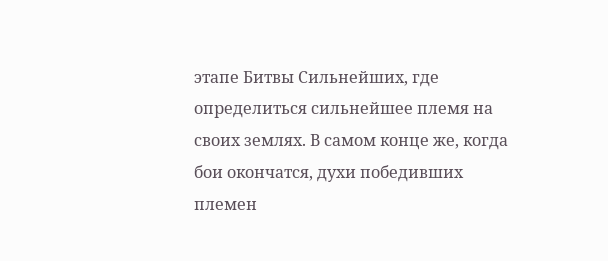этапе Битвы Сильнейших, где определиться сильнейшее племя на своих землях. В самом конце же, когда бои окончатся, духи победивших племен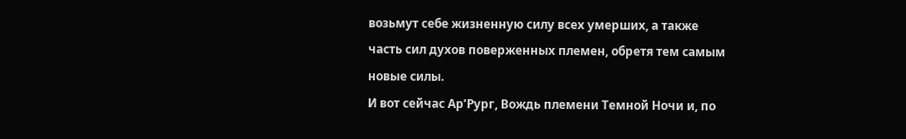возьмут себе жизненную силу всех умерших, а также часть сил духов поверженных племен, обретя тем самым новые силы.
И вот сейчас Ар’Рург, Вождь племени Темной Ночи и, по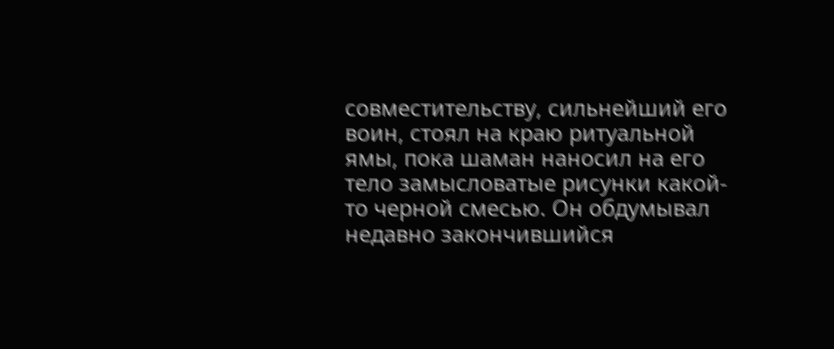совместительству, сильнейший его воин, стоял на краю ритуальной ямы, пока шаман наносил на его тело замысловатые рисунки какой-то черной смесью. Он обдумывал недавно закончившийся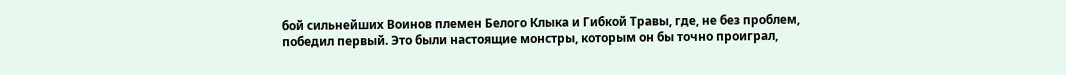бой сильнейших Воинов племен Белого Клыка и Гибкой Травы, где, не без проблем, победил первый. Это были настоящие монстры, которым он бы точно проиграл,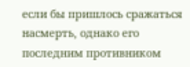если бы пришлось сражаться насмерть, однако его последним противником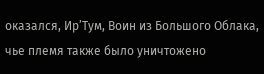оказался, Ир’Тум, Воин из Большого Облака, чье племя также было уничтожено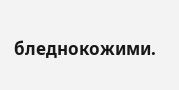бледнокожими.